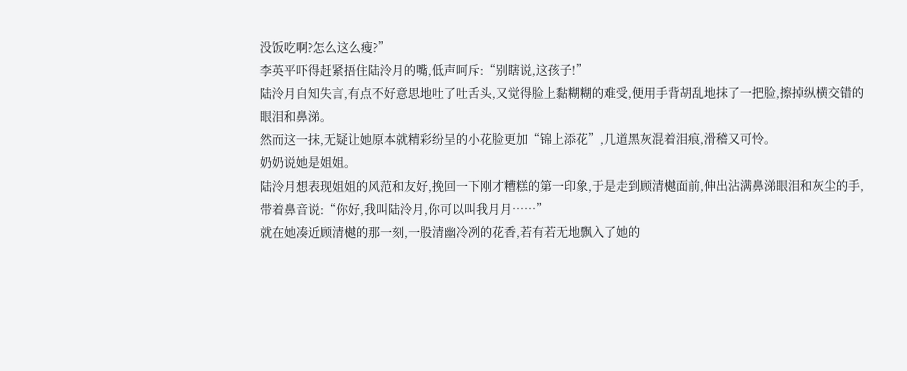没饭吃啊?怎么这么瘦?”
李英平吓得赶紧捂住陆泠月的嘴,低声呵斥:“别瞎说,这孩子!”
陆泠月自知失言,有点不好意思地吐了吐舌头,又觉得脸上黏糊糊的难受,便用手背胡乱地抹了一把脸,擦掉纵横交错的眼泪和鼻涕。
然而这一抹,无疑让她原本就精彩纷呈的小花脸更加“锦上添花”,几道黑灰混着泪痕,滑稽又可怜。
奶奶说她是姐姐。
陆泠月想表现姐姐的风范和友好,挽回一下刚才糟糕的第一印象,于是走到顾清樾面前,伸出沾满鼻涕眼泪和灰尘的手,带着鼻音说:“你好,我叫陆泠月,你可以叫我月月……”
就在她凑近顾清樾的那一刻,一股清幽冷冽的花香,若有若无地飘入了她的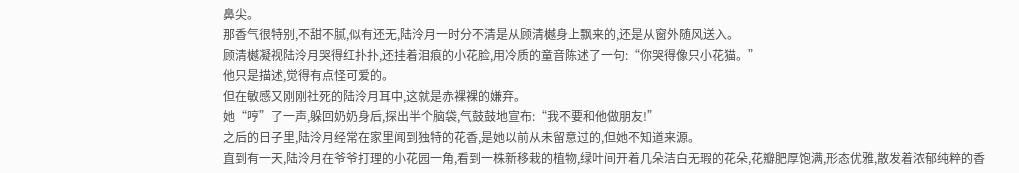鼻尖。
那香气很特别,不甜不腻,似有还无,陆泠月一时分不清是从顾清樾身上飘来的,还是从窗外随风送入。
顾清樾凝视陆泠月哭得红扑扑,还挂着泪痕的小花脸,用冷质的童音陈述了一句:“你哭得像只小花猫。”
他只是描述,觉得有点怪可爱的。
但在敏感又刚刚社死的陆泠月耳中,这就是赤裸裸的嫌弃。
她“哼”了一声,躲回奶奶身后,探出半个脑袋,气鼓鼓地宣布:“我不要和他做朋友!”
之后的日子里,陆泠月经常在家里闻到独特的花香,是她以前从未留意过的,但她不知道来源。
直到有一天,陆泠月在爷爷打理的小花园一角,看到一株新移栽的植物,绿叶间开着几朵洁白无瑕的花朵,花瓣肥厚饱满,形态优雅,散发着浓郁纯粹的香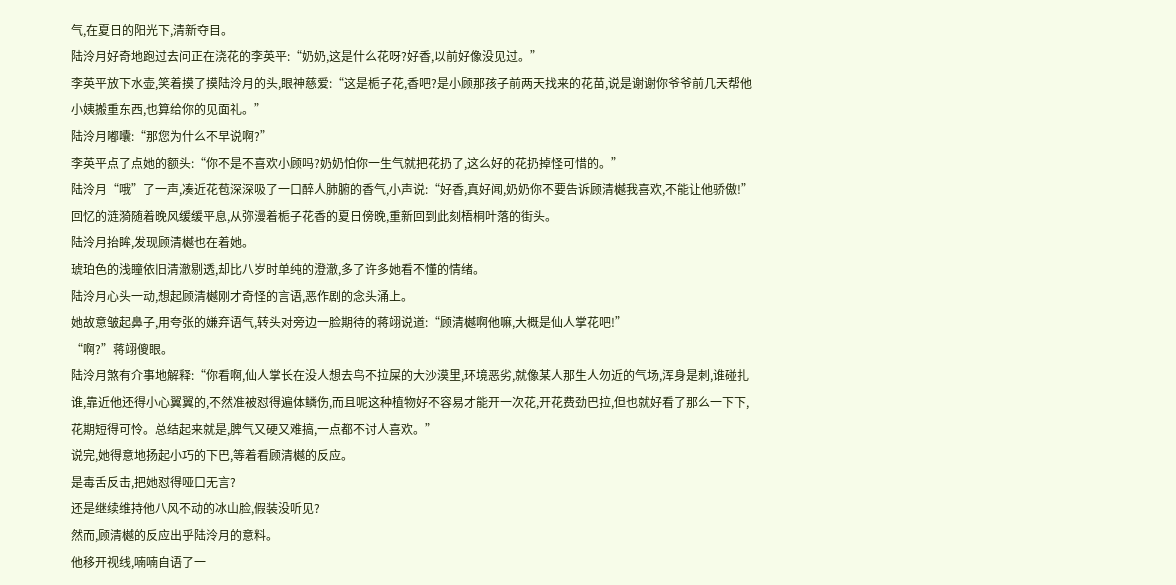气,在夏日的阳光下,清新夺目。
陆泠月好奇地跑过去问正在浇花的李英平:“奶奶,这是什么花呀?好香,以前好像没见过。”
李英平放下水壶,笑着摸了摸陆泠月的头,眼神慈爱:“这是栀子花,香吧?是小顾那孩子前两天找来的花苗,说是谢谢你爷爷前几天帮他小姨搬重东西,也算给你的见面礼。”
陆泠月嘟囔:“那您为什么不早说啊?”
李英平点了点她的额头:“你不是不喜欢小顾吗?奶奶怕你一生气就把花扔了,这么好的花扔掉怪可惜的。”
陆泠月“哦”了一声,凑近花苞深深吸了一口醉人肺腑的香气,小声说:“好香,真好闻,奶奶你不要告诉顾清樾我喜欢,不能让他骄傲!”
回忆的涟漪随着晚风缓缓平息,从弥漫着栀子花香的夏日傍晚,重新回到此刻梧桐叶落的街头。
陆泠月抬眸,发现顾清樾也在着她。
琥珀色的浅瞳依旧清澈剔透,却比八岁时单纯的澄澈,多了许多她看不懂的情绪。
陆泠月心头一动,想起顾清樾刚才奇怪的言语,恶作剧的念头涌上。
她故意皱起鼻子,用夸张的嫌弃语气,转头对旁边一脸期待的蒋翊说道:“顾清樾啊他嘛,大概是仙人掌花吧!”
“啊?”蒋翊傻眼。
陆泠月煞有介事地解释:“你看啊,仙人掌长在没人想去鸟不拉屎的大沙漠里,环境恶劣,就像某人那生人勿近的气场,浑身是刺,谁碰扎谁,靠近他还得小心翼翼的,不然准被怼得遍体鳞伤,而且呢这种植物好不容易才能开一次花,开花费劲巴拉,但也就好看了那么一下下,花期短得可怜。总结起来就是,脾气又硬又难搞,一点都不讨人喜欢。”
说完,她得意地扬起小巧的下巴,等着看顾清樾的反应。
是毒舌反击,把她怼得哑口无言?
还是继续维持他八风不动的冰山脸,假装没听见?
然而,顾清樾的反应出乎陆泠月的意料。
他移开视线,喃喃自语了一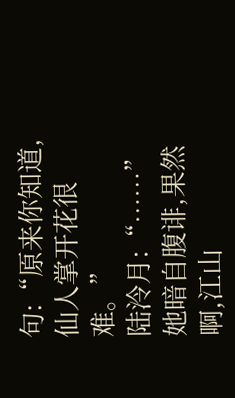句:“原来你知道,仙人掌开花很难。”
陆泠月:“……”
她暗自腹诽,果然啊,江山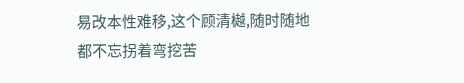易改本性难移,这个顾清樾,随时随地都不忘拐着弯挖苦